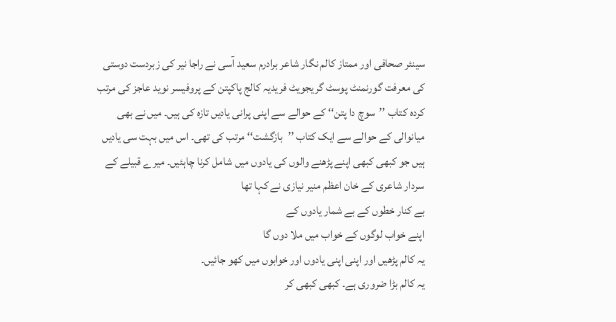سینئر صحافی اور ممتاز کالم نگار شاعر برادرم سعید آسی نے راجا نیر کی زبردست دوستی کی معرفت گورنمنٹ پوسٹ گریجویٹ فریدیہ کالج پاکپتن کے پروفیسر نوید عاجز کی مرتب کردہ کتاب ’’سوچ دا پتن‘‘ کے حوالے سے اپنی پرانی یادیں تازہ کی ہیں۔ میں نے بھی میانوالی کے حوالے سے ایک کتاب ’’بازگشت‘‘ مرتب کی تھی۔ اس میں بہت سی یادیں ہیں جو کبھی کبھی اپنے پڑھنے والوں کی یادوں میں شامل کرنا چاہئیں۔ میرے قبیلے کے سردار شاعری کے خان اعظم منیر نیازی نے کہا تھا
بے کنار خطوں کے بے شمار یادوں کے
اپنے خواب لوگوں کے خواب میں ملا دوں گا
یہ کالم پڑھیں اور اپنی اپنی یادوں اور خوابوں میں کھو جائیں۔
یہ کالم بڑا ضروری ہے۔ کبھی کبھی کر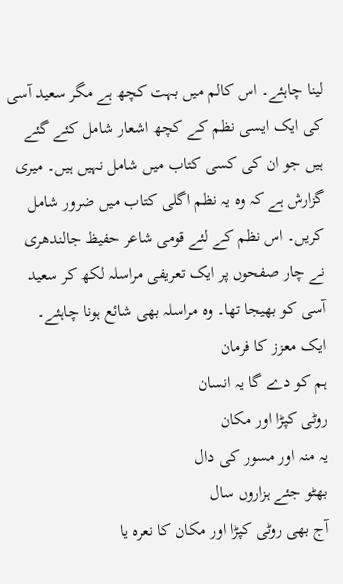لینا چاہئے۔ اس کالم میں بہت کچھ ہے مگر سعید آسی کی ایک ایسی نظم کے کچھ اشعار شامل کئے گئے ہیں جو ان کی کسی کتاب میں شامل نہیں ہیں۔ میری گزارش ہے کہ وہ یہ نظم اگلی کتاب میں ضرور شامل کریں۔ اس نظم کے لئے قومی شاعر حفیظ جالندھری نے چار صفحوں پر ایک تعریفی مراسلہ لکھ کر سعید آسی کو بھیجا تھا۔ وہ مراسلہ بھی شائع ہونا چاہئے۔
ایک معزز کا فرمان
ہم کو دے گا یہ انسان
روٹی کپڑا اور مکان
یہ منہ اور مسور کی دال
بھٹو جئے ہزاروں سال
آج بھی روٹی کپڑا اور مکان کا نعرہ یا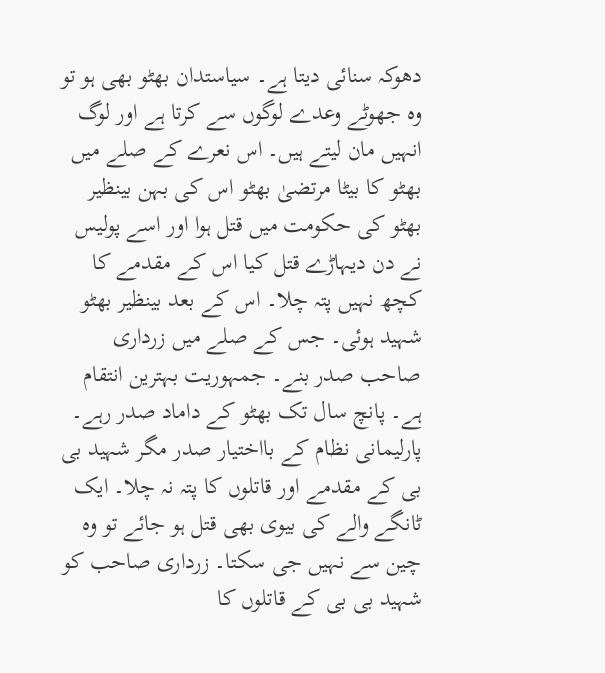دھوکہ سنائی دیتا ہے۔ سیاستدان بھٹو بھی ہو تو وہ جھوٹے وعدے لوگوں سے کرتا ہے اور لوگ انہیں مان لیتے ہیں۔ اس نعرے کے صلے میں بھٹو کا بیٹا مرتضیٰ بھٹو اس کی بہن بینظیر بھٹو کی حکومت میں قتل ہوا اور اسے پولیس نے دن دیہاڑے قتل کیا اس کے مقدمے کا کچھ نہیں پتہ چلا۔ اس کے بعد بینظیر بھٹو شہید ہوئی۔ جس کے صلے میں زرداری صاحب صدر بنے۔ جمہوریت بہترین انتقام ہے۔ پانچ سال تک بھٹو کے داماد صدر رہے۔ پارلیمانی نظام کے بااختیار صدر مگر شہید بی بی کے مقدمے اور قاتلوں کا پتہ نہ چلا۔ ایک ٹانگے والے کی بیوی بھی قتل ہو جائے تو وہ چین سے نہیں جی سکتا۔ زرداری صاحب کو شہید بی بی کے قاتلوں کا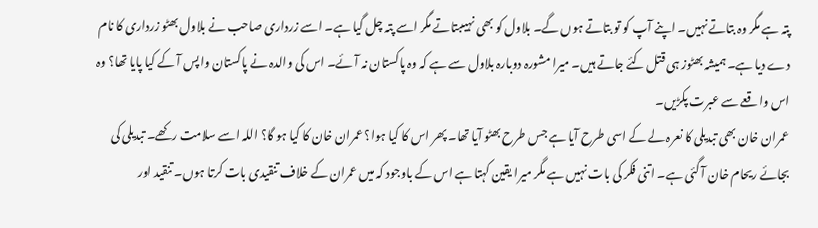پتہ ہے مگر وہ بتاتے نہیں۔ اپنے آپ کو تو بتاتے ہوں گے۔ بلاول کو بھی نہیںبتاتے مگر اسے پتہ چل گیا ہے۔ اسے زرداری صاحب نے بلاول بھٹو زرداری کا نام دے دیا ہے۔ ہمیشہ بھٹوز ہی قتل کئے جاتے ہیں۔ میرا مشورہ دوبارہ بلاول سے ہے کہ وہ پاکستان نہ آئے۔ اس کی والدہ نے پاکستان واپس آ کے کیا پایا تھا؟ وہ اس واقعے سے عبرت پکڑیں۔
عمران خان بھی تبدیلی کا نعرہ لے کے اسی طرح آیا ہے جس طرح بھٹو آیا تھا۔ پھر اس کا کیا ہوا؟ عمران خان کا کیا ہو گا؟ اللہ اسے سلامت رکھے۔ تبدیلی کی بجائے ریحام خان آ گئی ہے۔ اتنی فکر کی بات نہیں ہے مگر میرا یقین کہتا ہے اس کے باوجود کہ میں عمران کے خلاف تنقیدی بات کرتا ہوں۔ تنقید اور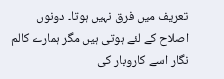تعریف میں فرق نہیں ہوتا۔ دونوں اصلاح کے لئے ہوتی ہیں مگر ہمارے کالم نگار اسے کاروبار کی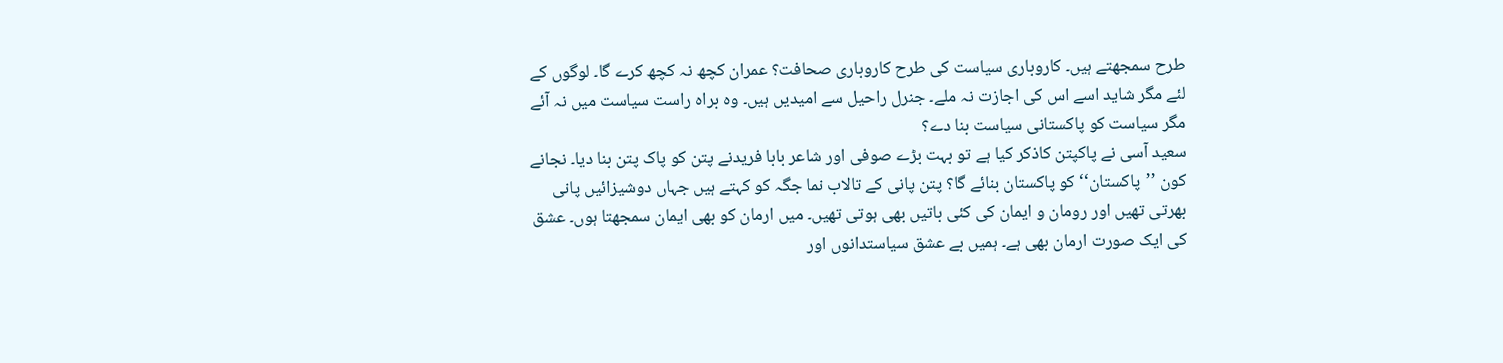طرح سمجھتے ہیں۔ کاروباری سیاست کی طرح کاروباری صحافت؟ عمران کچھ نہ کچھ کرے گا۔ لوگوں کے لئے مگر شاید اسے اس کی اجازت نہ ملے۔ جنرل راحیل سے امیدیں ہیں۔ وہ براہ راست سیاست میں نہ آئے مگر سیاست کو پاکستانی سیاست بنا دے؟
سعید آسی نے پاکپتن کاذکر کیا ہے تو بہت بڑے صوفی اور شاعر بابا فریدنے پتن کو پاک پتن بنا دیا۔ نجانے کون ’’پاکستان‘‘ کو پاکستان بنائے گا؟ پتن پانی کے تالاب نما جگہ کو کہتے ہیں جہاں دوشیزائیں پانی بھرتی تھیں اور رومان و ایمان کی کئی باتیں بھی ہوتی تھیں۔ میں ارمان کو بھی ایمان سمجھتا ہوں۔ عشق کی ایک صورت ارمان بھی ہے۔ ہمیں بے عشق سیاستدانوں اور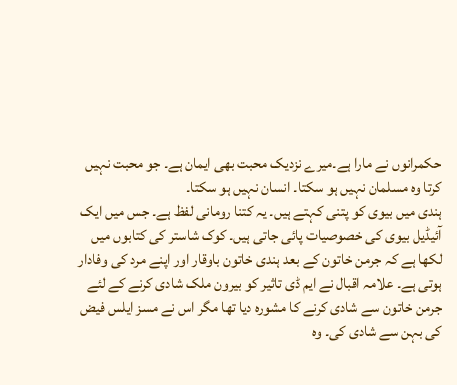حکمرانوں نے مارا ہے۔میرے نزدیک محبت بھی ایمان ہے۔ جو محبت نہیں کرتا وہ مسلمان نہیں ہو سکتا۔ انسان نہیں ہو سکتا۔
ہندی میں بیوی کو پتنی کہتے ہیں۔ یہ کتنا رومانی لفظ ہے۔ جس میں ایک آئیڈیل بیوی کی خصوصیات پائی جاتی ہیں۔ کوک شاستر کی کتابوں میں لکھا ہے کہ جرمن خاتون کے بعد ہندی خاتون باوقار اور اپنے مرد کی وفادار ہوتی ہے۔ علامہ اقبال نے ایم ڈی تاثیر کو بیرون ملک شادی کرنے کے لئے جرمن خاتون سے شادی کرنے کا مشورہ دیا تھا مگر اس نے مسز ایلس فیض کی بہن سے شادی کی۔ وہ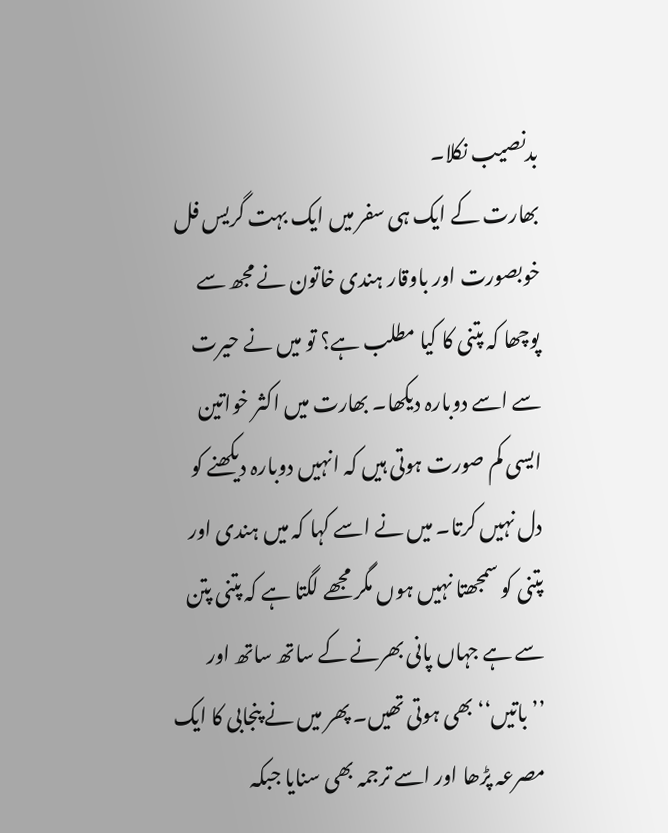بدنصیب نکلا۔
بھارت کے ایک ہی سفر میں ایک بہت گریس فل خوبصورت اور باوقار ہندی خاتون نے مجھ سے پوچھا کہ پتنی کا کیا مطلب ہے؟ تو میں نے حیرت سے اسے دوبارہ دیکھا۔ بھارت میں اکثر خواتین ایسی کم صورت ہوتی ہیں کہ انہیں دوبارہ دیکھنے کو دل نہیں کرتا۔ میں نے اسے کہا کہ میں ہندی اور پتنی کو سمجھتا نہیں ہوں مگر مجھے لگتا ہے کہ پتنی پتن سے ہے جہاں پانی بھرنے کے ساتھ ساتھ اور ’’باتیں‘‘ بھی ہوتی تھیں۔ پھر میں نے پنجابی کا ایک مصرعہ پڑھا اور اسے ترجمہ بھی سنایا جبکہ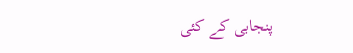پنجابی کے کئی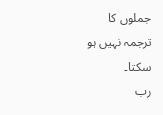جملوں کا ترجمہ نہیں ہو سکتا۔
رب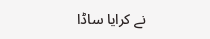نے کرایا ساڈا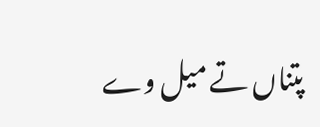پتناں تے میل وے